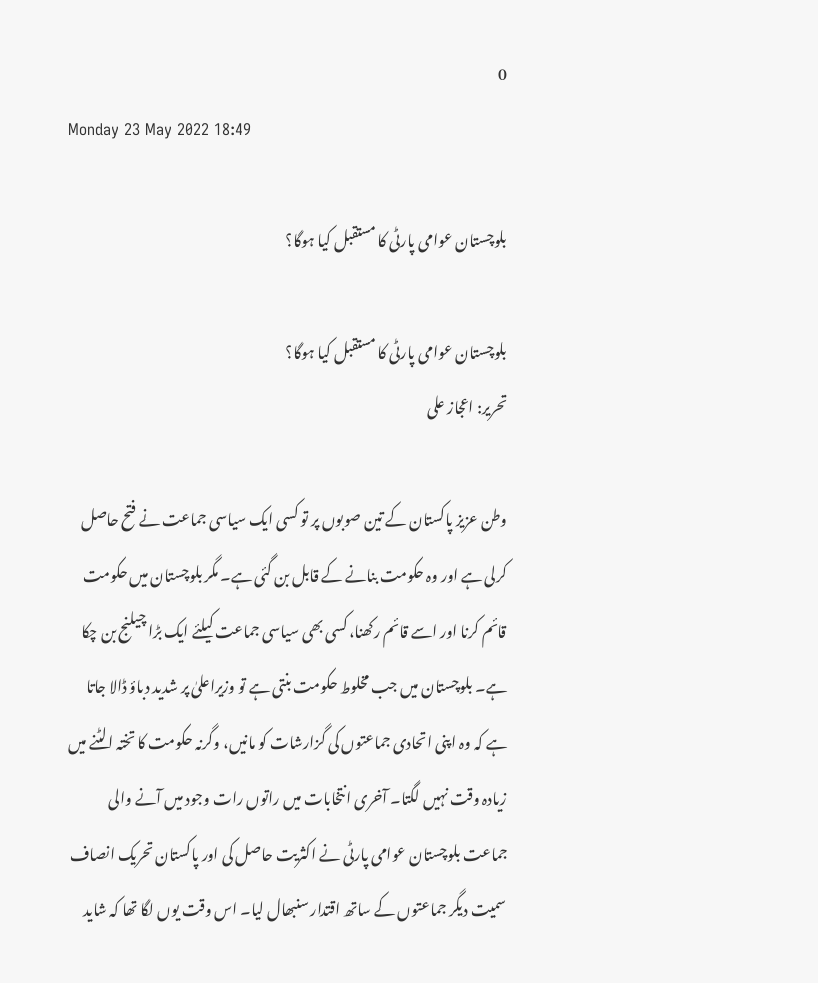0
Monday 23 May 2022 18:49

بلوچستان عوامی پارٹی کا مستقبل کیا ہوگا؟

بلوچستان عوامی پارٹی کا مستقبل کیا ہوگا؟
تحریر: اعجاز علی

وطن عزیز پاکستان کے تین صوبوں پر تو کسی ایک سیاسی جماعت نے فتح حاصل کرلی ہے اور وہ حکومت بنانے کے قابل بن گئی ہے۔ مگر بلوچستان میں حکومت قائم کرنا اور اسے قائم رکھنا، کسی بھی سیاسی جماعت کیلئے ایک بڑا چیلنج بن چکا ہے۔ بلوچستان میں جب مخلوط حکومت بنتی ہے تو وزیراعلیٰ پر شدید دباؤ ڈالا جاتا ہے کہ وہ اپنی اتحادی جماعتوں کی گزارشات کو مانیں، وگرنہ حکومت کا تختہ الٹنے میں زیادہ وقت نہیں لگتا۔ آخری انتخابات میں راتوں رات وجود میں آنے والی جماعت بلوچستان عوامی پارٹی نے اکثریت حاصل کی اور پاکستان تحریک انصاف سمیت دیگر جماعتوں کے ساتھ اقتدار سنبھال لیا۔ اس وقت یوں لگا تھا کہ شاید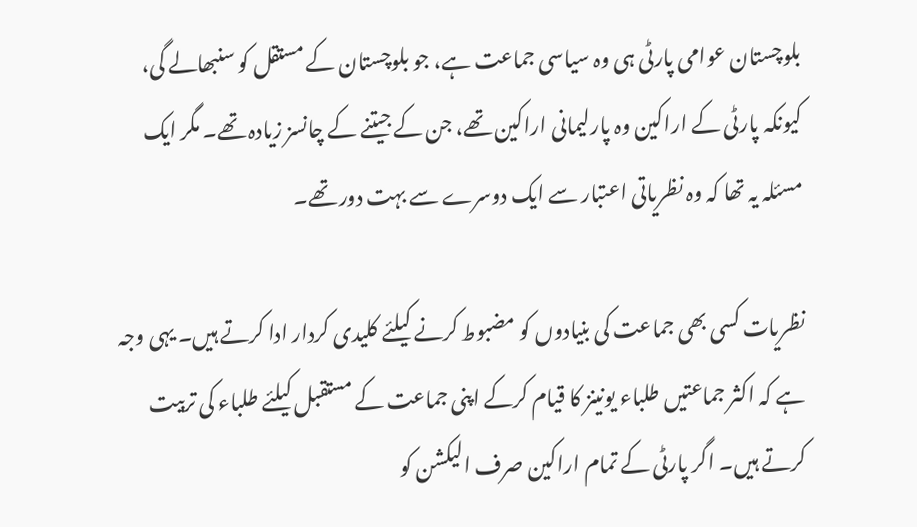بلوچستان عوامی پارٹی ہی وہ سیاسی جماعت ہے، جو بلوچستان کے مستقل کو سنبھالے گی، کیونکہ پارٹی کے اراکین وہ پارلیمانی اراکین تھے، جن کے جیتنے کے چانسز زیادہ تھے۔ مگر ایک مسئلہ یہ تھا کہ وہ نظریاتی اعتبار سے ایک دوسرے سے بہت دور تھے۔

نظریات کسی بھی جماعت کی بنیادوں کو مضبوط کرنے کیلئے کلیدی کردار ادا کرتے ہیں۔ یہی وجہ ہے کہ اکثر جماعتیں طلباء یونینز کا قیام کرکے اپنی جماعت کے مستقبل کیلئے طلباء کی تربیت کرتے ہیں۔ اگر پارٹی کے تمام اراکین صرف الیکشن کو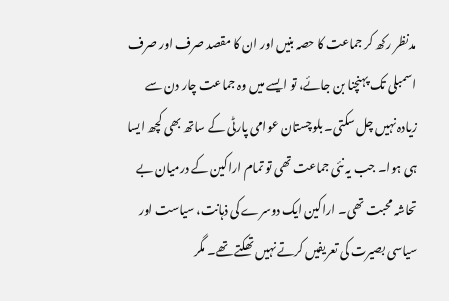مدنظر رکھ کر جماعت کا حصہ بنیں اور ان کا مقصد صرف اور صرف اسمبلی تک پہنچنا بن جائے، تو ایسے میں وہ جماعت چار دن سے زیادہ نہیں چل سکتی۔ بلوچستان عوامی پارٹی کے ساتھ بھی کچھ ایسا ہی ہوا۔ جب یہ نئی جماعت تھی تو تمام اراکین کے درمیان بے تحاشہ محبت تھی۔ اراکین ایک دوسرے کی ذہانت، سیاست اور سیاسی بصیرت کی تعریفیں کرتے نہیں تھکتے تھے۔ مگر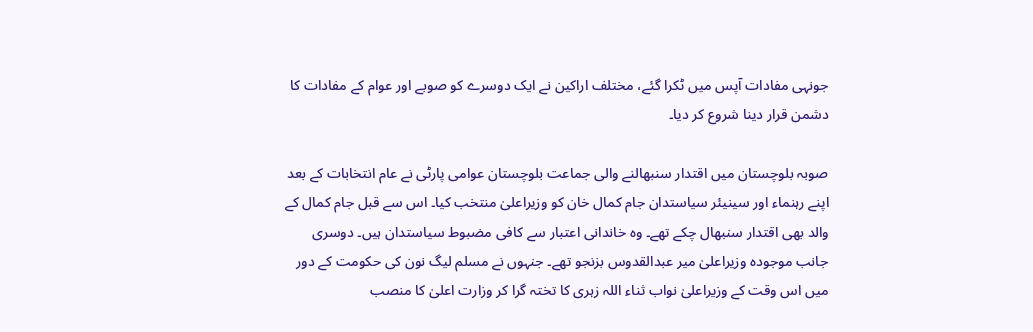جونہی مفادات آپس میں ٹکرا گئے، مختلف اراکین نے ایک دوسرے کو صوبے اور عوام کے مفادات کا دشمن قرار دینا شروع کر دیا۔

صوبہ بلوچستان میں اقتدار سنبھالنے والی جماعت بلوچستان عوامی پارٹی نے عام انتخابات کے بعد اپنے رہنماء اور سینیئر سیاستدان جام کمال خان کو وزیراعلیٰ منتخب کیا۔ اس سے قبل جام کمال کے والد بھی اقتدار سنبھال چکے تھے۔ وہ خاندانی اعتبار سے کافی مضبوط سیاستدان ہیں۔ دوسری جانب موجودہ وزیراعلیٰ میر عبدالقدوس بزنجو تھے۔ جنہوں نے مسلم لیگ نون کی حکومت کے دور میں اس وقت کے وزیراعلیٰ نواب ثناء اللہ زہری کا تختہ گرا کر وزارت اعلیٰ کا منصب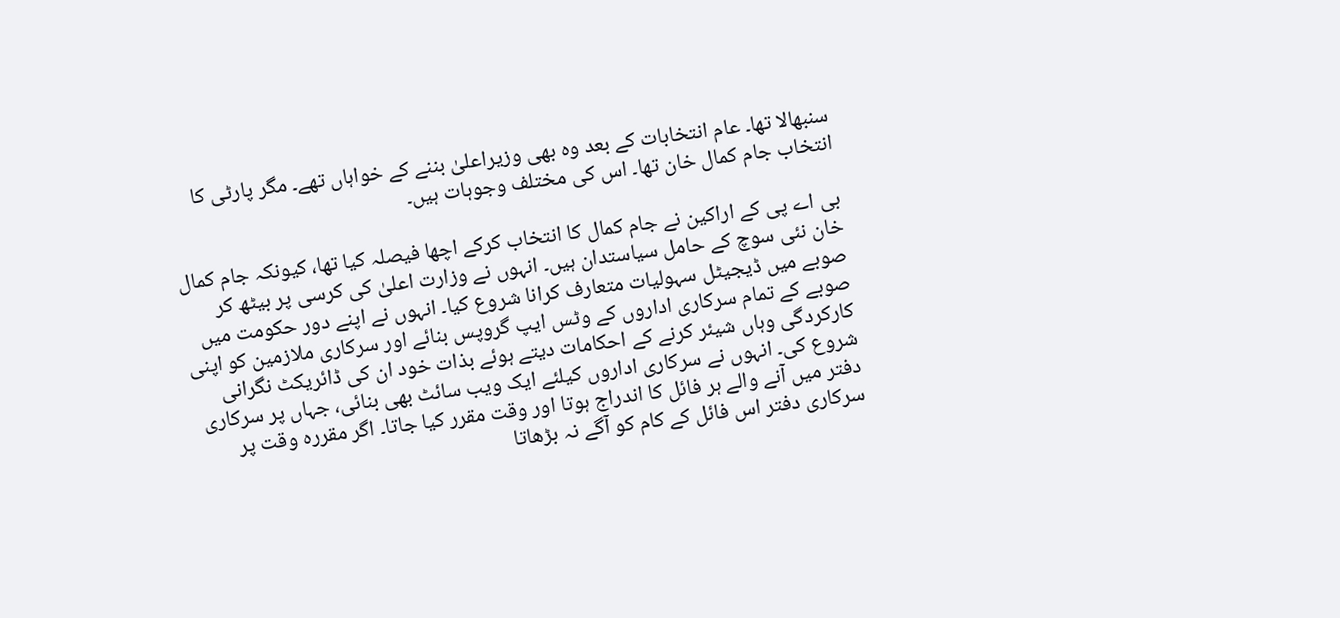سنبھالا تھا۔ عام انتخابات کے بعد وہ بھی وزیراعلیٰ بننے کے خواہاں تھے۔ مگر پارٹی کا انتخاب جام کمال خان تھا۔ اس کی مختلف وجوہات ہیں۔

بی اے پی کے اراکین نے جام کمال کا انتخاب کرکے اچھا فیصلہ کیا تھا، کیونکہ جام کمال خان نئی سوچ کے حامل سیاستدان ہیں۔ انہوں نے وزارت اعلیٰ کی کرسی پر بیٹھ کر صوبے میں ڈیجیٹل سہولیات متعارف کرانا شروع کیا۔ انہوں نے اپنے دور حکومت میں صوبے کے تمام سرکاری اداروں کے وٹس ایپ گروپس بنائے اور سرکاری ملازمین کو اپنی کارکردگی وہاں شیئر کرنے کے احکامات دیتے ہوئے بذات خود ان کی ڈائریکٹ نگرانی شروع کی۔ انہوں نے سرکاری اداروں کیلئے ایک ویب سائٹ بھی بنائی، جہاں پر سرکاری دفتر میں آنے والے ہر فائل کا اندراج ہوتا اور وقت مقرر کیا جاتا۔ اگر مقررہ وقت پر سرکاری دفتر اس فائل کے کام کو آگے نہ بڑھاتا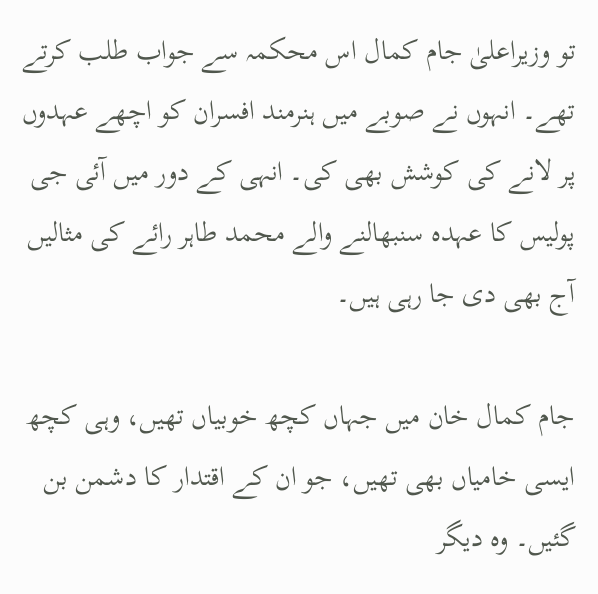تو وزیراعلیٰ جام کمال اس محکمہ سے جواب طلب کرتے تھے۔ انہوں نے صوبے میں ہنرمند افسران کو اچھے عہدوں پر لانے کی کوشش بھی کی۔ انہی کے دور میں آئی جی پولیس کا عہدہ سنبھالنے والے محمد طاہر رائے کی مثالیں آج بھی دی جا رہی ہیں۔

جام کمال خان میں جہاں کچھ خوبیاں تھیں، وہی کچھ ایسی خامیاں بھی تھیں، جو ان کے اقتدار کا دشمن بن گئیں۔ وہ دیگر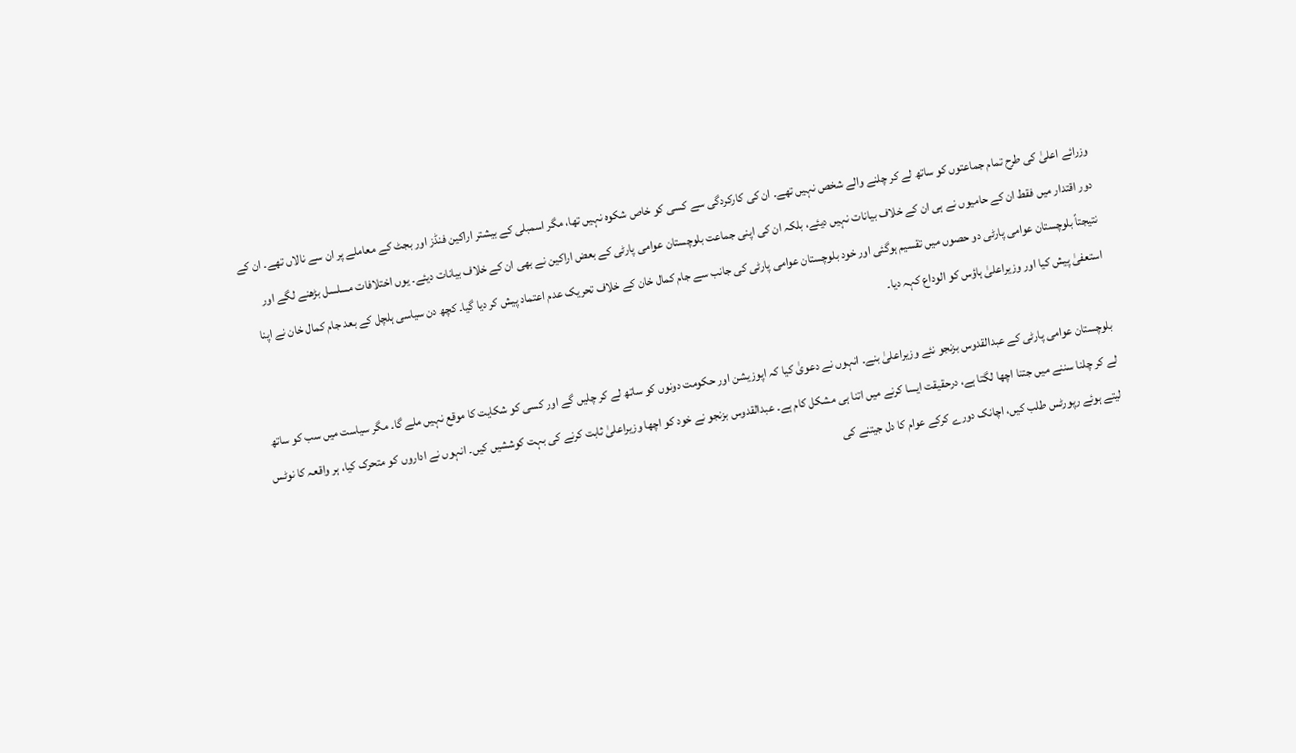وزرائے اعلیٰ کی طرح تمام جماعتوں کو ساتھ لے کر چلنے والے شخص نہیں تھے۔ ان کی کارکردگی سے کسی کو خاص شکوہ نہیں تھا، مگر اسمبلی کے بیشتر اراکین فنڈز اور بجٹ کے معاملے پر ان سے نالاں تھے۔ ان کے دور اقتدار میں فقط ان کے حامیوں نے ہی ان کے خلاف بیانات نہیں دیئے، بلکہ ان کی اپنی جماعت بلوچستان عوامی پارٹی کے بعض اراکین نے بھی ان کے خلاف بیانات دیئے۔ یوں اختلافات مسلسل بڑھنے لگے اور نتیجتاً بلوچستان عوامی پارٹی دو حصوں میں تقسیم ہوگئی اور خود بلوچستان عوامی پارٹی کی جانب سے جام کمال خان کے خلاف تحریک عدم اعتماد پیش کر دیا گیا۔ کچھ دن سیاسی ہلچل کے بعد جام کمال خان نے اپنا استعفیٰ پیش کیا اور وزیراعلیٰ ہاؤس کو الوداع کہہ دیا۔

بلوچستان عوامی پارٹی کے عبدالقدوس بزنجو نئے وزیراعلیٰ بنے۔ انہوں نے دعویٰ کیا کہ اپوزیشن اور حکومت دونوں کو ساتھ لے کر چلیں گے اور کسی کو شکایت کا موقع نہیں ملے گا۔ مگر سیاست میں سب کو ساتھ لے کر چلنا سننے میں جتنا اچھا لگتا ہے، درحقیقت ایسا کرنے میں اتنا ہی مشکل کام ہے۔ عبدالقدوس بزنجو نے خود کو اچھا وزیراعلیٰ ثابت کرنے کی بہت کوششیں کیں۔ انہوں نے اداروں کو متحرک کیا، ہر واقعہ کا نوٹس لیتے ہوئے رپورٹس طلب کیں، اچانک دورے کرکے عوام کا دل جیتنے کی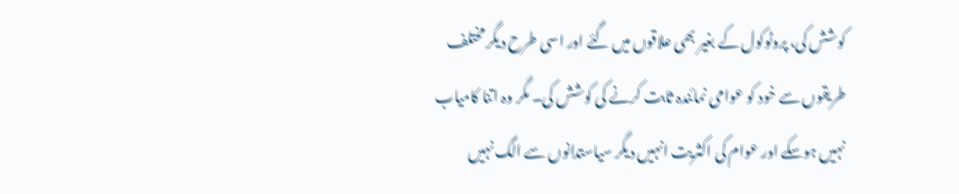کوشش کی، پروٹوکول کے بغیر بھی علاقوں میں گئے اور اسی طرح دیگر مختلف طریقوں سے خود کو عوامی نمائندہ ثابت کرنے کی کوشش کی۔ مگر وہ اتنا کامیاب نہیں ہوسکے اور عوام کی اکثریت انہیں دیگر سیاستدانوں سے الگ نہیں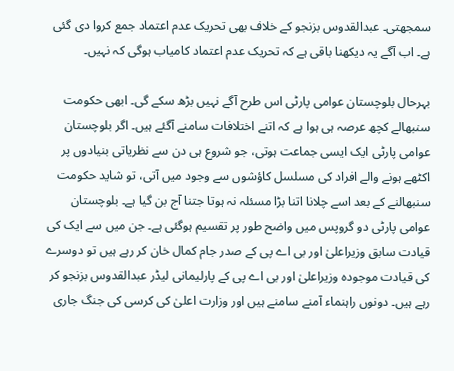سمجھتی۔ عبدالقدوس بزنجو کے خلاف بھی تحریک عدم اعتماد جمع کروا دی گئی ہے۔ اب آگے یہ دیکھنا باقی ہے کہ تحریک عدم اعتماد کامیاب ہوگی کہ نہیں۔

بہرحال بلوچستان عوامی پارٹی اس طرح آگے نہیں بڑھ سکے گی۔ ابھی حکومت سنبھالے کچھ عرصہ ہی ہوا ہے کہ اتنے اختلافات سامنے آگئے ہیں۔ اگر بلوچستان عوامی پارٹی ایک ایسی جماعت ہوتی، جو شروع ہی دن سے نظریاتی بنیادوں پر اکٹھے ہونے والے افراد کی مسلسل کاؤشوں سے وجود میں آتی، تو شاید حکومت سنبھالنے کے بعد اسے چلانا اتنا بڑا مسئلہ نہ ہوتا جتنا آج بن گیا ہے۔ بلوچستان عوامی پارٹی دو گروپس میں واضح طور پر تقسیم ہوگئی ہے۔ جن میں سے ایک کی قیادت سابق وزیراعلیٰ اور بی اے پی کے صدر جام کمال خان کر رہے ہیں تو دوسرے کی قیادت موجودہ وزیراعلیٰ اور بی اے پی کے پارلیمانی لیڈر عبدالقدوس بزنجو کر رہے ہیں۔ دونوں راہنماء آمنے سامنے ہیں اور وزارت اعلیٰ کی کرسی کی جنگ جاری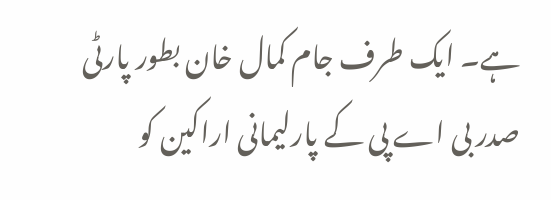ہے۔ ایک طرف جام کمال خان بطور پارٹی صدر بی اے پی کے پارلیمانی اراکین کو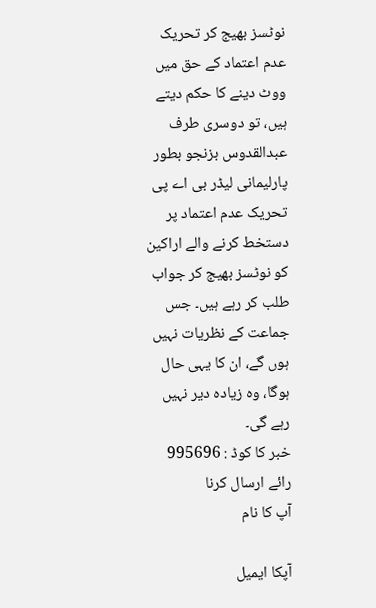نوٹسز بھیج کر تحریک عدم اعتماد کے حق میں ووٹ دینے کا حکم دیتے ہیں، تو دوسری طرف عبدالقدوس بزنجو بطور پارلیمانی لیڈر بی اے پی تحریک عدم اعتماد پر دستخط کرنے والے اراکین کو نوٹسز بھیج کر جواب طلب کر رہے ہیں۔ جس جماعت کے نظریات نہیں ہوں گے، ان کا یہی حال ہوگا، وہ زیادہ دیر نہیں رہے گی۔
خبر کا کوڈ : 995696
رائے ارسال کرنا
آپ کا نام

آپکا ایمیل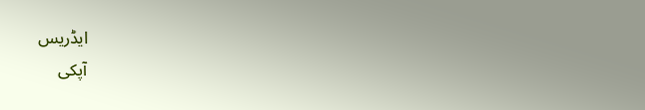ایڈریس
آپکی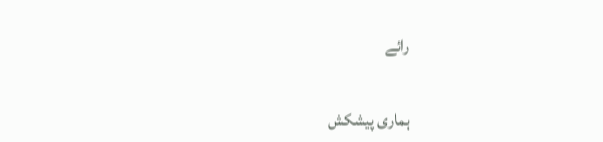رائے

ہماری پیشکش